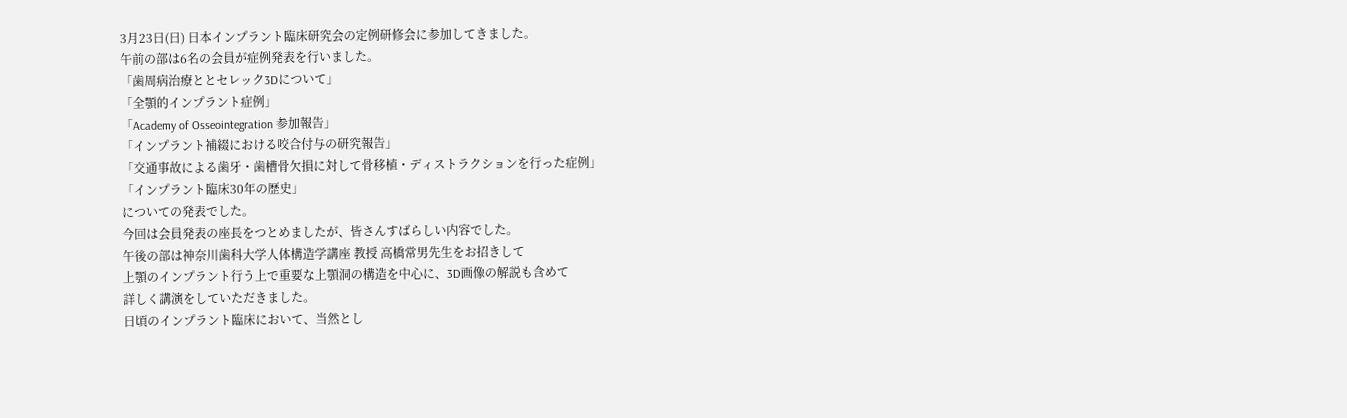3月23日(日) 日本インプラント臨床研究会の定例研修会に参加してきました。
午前の部は6名の会員が症例発表を行いました。
「歯周病治療ととセレック3Dについて」
「全顎的インプラント症例」
「Academy of Osseointegration 参加報告」
「インプラント補綴における咬合付与の研究報告」
「交通事故による歯牙・歯槽骨欠損に対して骨移植・ディストラクションを行った症例」
「インプラント臨床30年の歴史」
についての発表でした。
今回は会員発表の座長をつとめましたが、皆さんすばらしい内容でした。
午後の部は神奈川歯科大学人体構造学講座 教授 高橋常男先生をお招きして
上顎のインプラント行う上で重要な上顎洞の構造を中心に、3D画像の解説も含めて
詳しく講演をしていただきました。
日頃のインプラント臨床において、当然とし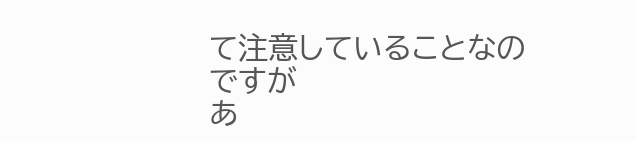て注意していることなのですが
あ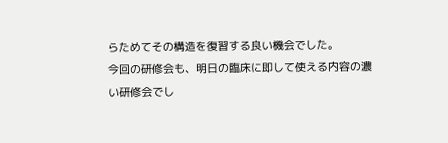らためてその構造を復習する良い機会でした。
今回の研修会も、明日の臨床に即して使える内容の濃い研修会でし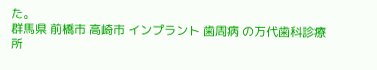た。
群馬県 前橋市 高崎市 インプラント 歯周病 の万代歯科診療所